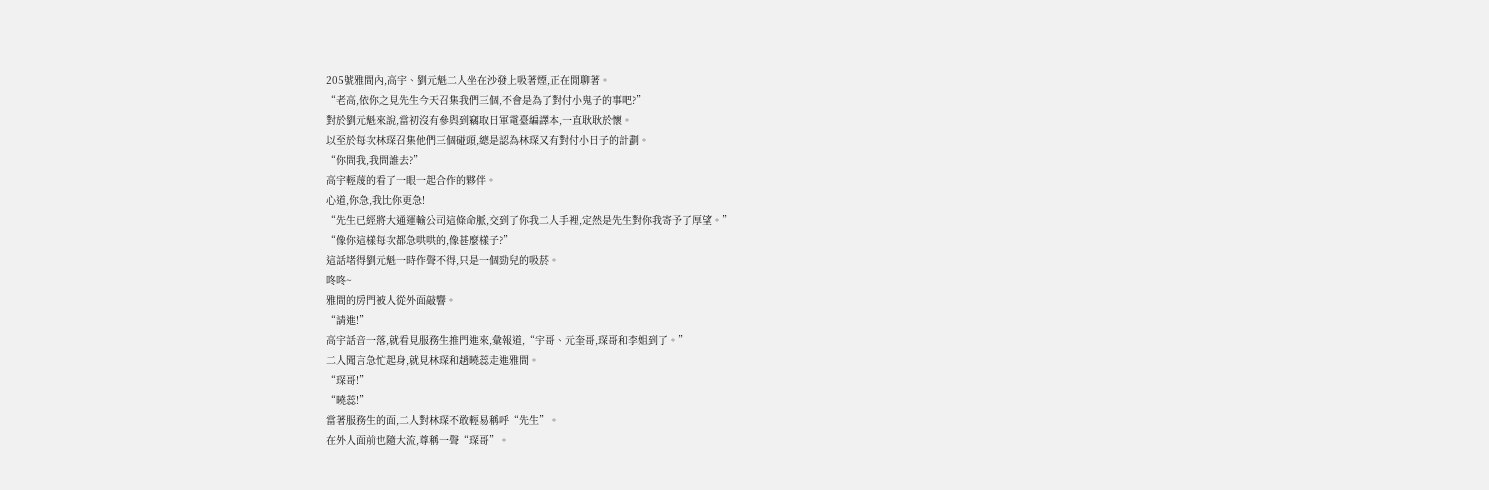205號雅間內,高宇、劉元魁二人坐在沙發上吸著煙,正在閒聊著。
“老高,依你之見先生今天召集我們三個,不會是為了對付小鬼子的事吧?”
對於劉元魁來說,當初沒有參與到竊取日軍電臺編譯本,一直耿耿於懷。
以至於每次林琛召集他們三個碰頭,總是認為林琛又有對付小日子的計劃。
“你問我,我問誰去?”
高宇輕蔑的看了一眼一起合作的夥伴。
心道,你急,我比你更急!
“先生已經將大通運輸公司這條命脈,交到了你我二人手裡,定然是先生對你我寄予了厚望。”
“像你這樣每次都急哄哄的,像甚麼樣子?”
這話堵得劉元魁一時作聲不得,只是一個勁兒的吸菸。
咚咚~
雅間的房門被人從外面敲響。
“請進!”
高宇話音一落,就看見服務生推門進來,彙報道,“宇哥、元奎哥,琛哥和李姐到了。”
二人聞言急忙起身,就見林琛和趙曉蕊走進雅間。
“琛哥!”
“曉蕊!”
當著服務生的面,二人對林琛不敢輕易稱呼“先生”。
在外人面前也隨大流,尊稱一聲“琛哥”。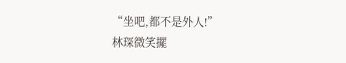“坐吧,都不是外人!”
林琛微笑擺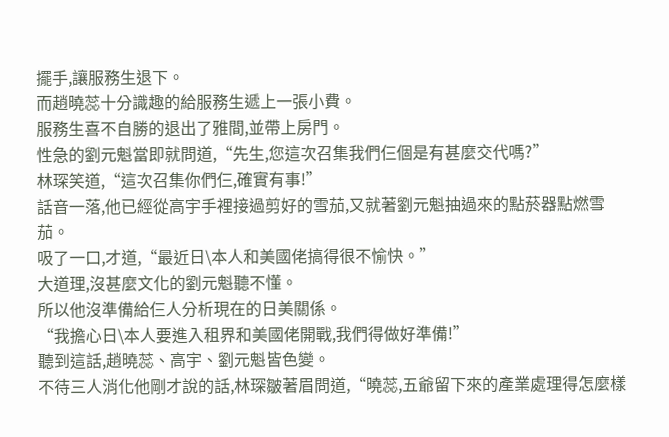擺手,讓服務生退下。
而趙曉蕊十分識趣的給服務生遞上一張小費。
服務生喜不自勝的退出了雅間,並帶上房門。
性急的劉元魁當即就問道,“先生,您這次召集我們仨個是有甚麼交代嗎?”
林琛笑道,“這次召集你們仨,確實有事!”
話音一落,他已經從高宇手裡接過剪好的雪茄,又就著劉元魁抽過來的點菸器點燃雪茄。
吸了一口,才道,“最近日\本人和美國佬搞得很不愉快。”
大道理,沒甚麼文化的劉元魁聽不懂。
所以他沒準備給仨人分析現在的日美關係。
“我擔心日\本人要進入租界和美國佬開戰,我們得做好準備!”
聽到這話,趙曉蕊、高宇、劉元魁皆色變。
不待三人消化他剛才說的話,林琛皺著眉問道,“曉蕊,五爺留下來的產業處理得怎麼樣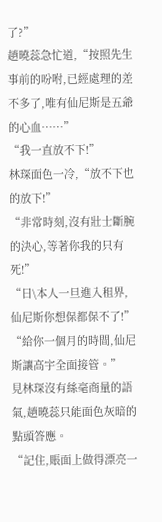了?”
趙曉蕊急忙道,“按照先生事前的吩咐,已經處理的差不多了,唯有仙尼斯是五爺的心血……”
“我一直放不下!”
林琛面色一冷,“放不下也的放下!”
“非常時刻,沒有壯士斷腕的決心,等著你我的只有死!”
“日\本人一旦進入租界,仙尼斯你想保都保不了!”
“給你一個月的時間,仙尼斯讓高宇全面接管。”
見林琛沒有絲毫商量的語氣,趙曉蕊只能面色灰暗的點頭答應。
“記住,賬面上做得漂亮一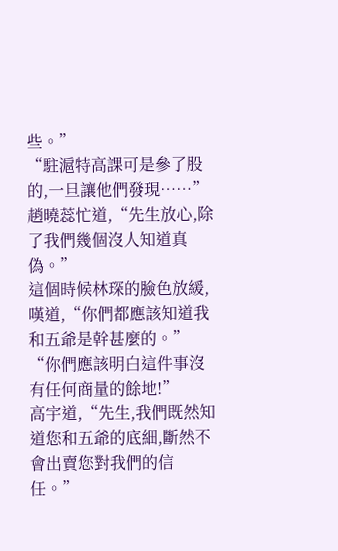些。”
“駐滬特高課可是參了股的,一旦讓他們發現……”
趙曉蕊忙道,“先生放心,除了我們幾個沒人知道真偽。”
這個時候林琛的臉色放緩,嘆道,“你們都應該知道我和五爺是幹甚麼的。”
“你們應該明白這件事沒有任何商量的餘地!”
高宇道,“先生,我們既然知道您和五爺的底細,斷然不會出賣您對我們的信任。”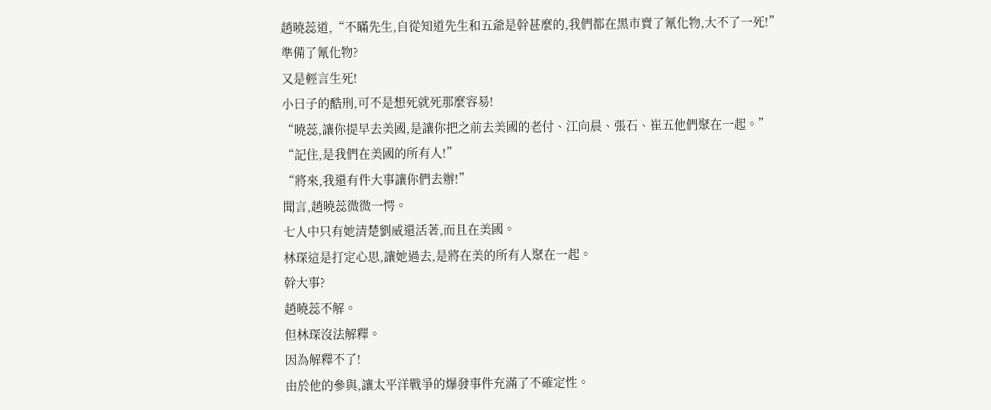趙曉蕊道,“不瞞先生,自從知道先生和五爺是幹甚麼的,我們都在黑市賣了氰化物,大不了一死!”
準備了氰化物?
又是輕言生死!
小日子的酷刑,可不是想死就死那麼容易!
“曉蕊,讓你提早去美國,是讓你把之前去美國的老付、江向晨、張石、崔五他們聚在一起。”
“記住,是我們在美國的所有人!”
“將來,我還有件大事讓你們去辦!”
聞言,趙曉蕊微微一愕。
七人中只有她清楚劉威還活著,而且在美國。
林琛這是打定心思,讓她過去,是將在美的所有人聚在一起。
幹大事?
趙曉蕊不解。
但林琛沒法解釋。
因為解釋不了!
由於他的參與,讓太平洋戰爭的爆發事件充滿了不確定性。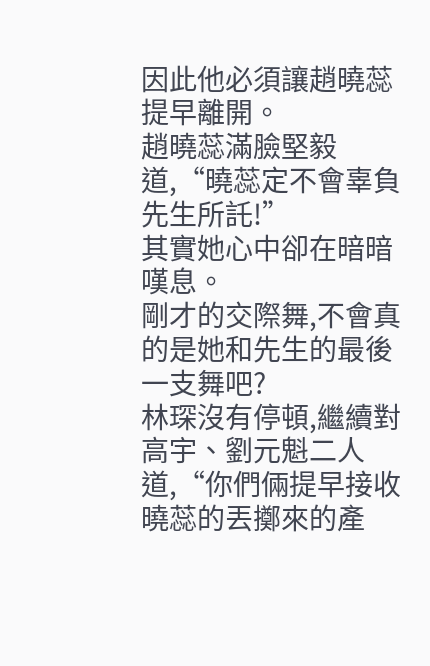因此他必須讓趙曉蕊提早離開。
趙曉蕊滿臉堅毅道,“曉蕊定不會辜負先生所託!”
其實她心中卻在暗暗嘆息。
剛才的交際舞,不會真的是她和先生的最後一支舞吧?
林琛沒有停頓,繼續對高宇、劉元魁二人道,“你們倆提早接收曉蕊的丟擲來的產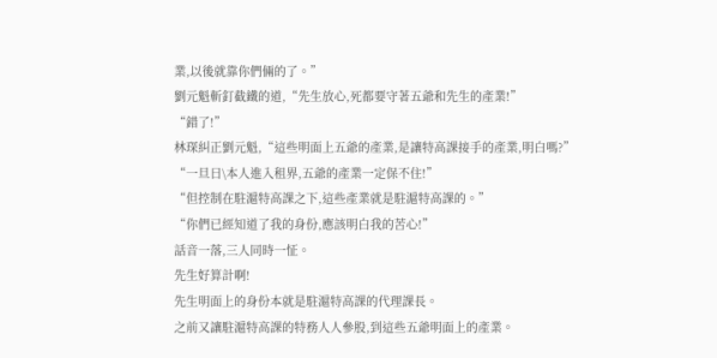業,以後就靠你們倆的了。”
劉元魁斬釘截鐵的道,“先生放心,死都要守著五爺和先生的產業!”
“錯了!”
林琛糾正劉元魁,“這些明面上五爺的產業,是讓特高課接手的產業,明白嗎?”
“一旦日\本人進入租界,五爺的產業一定保不住!”
“但控制在駐滬特高課之下,這些產業就是駐滬特高課的。”
“你們已經知道了我的身份,應該明白我的苦心!”
話音一落,三人同時一怔。
先生好算計啊!
先生明面上的身份本就是駐滬特高課的代理課長。
之前又讓駐滬特高課的特務人人參股,到這些五爺明面上的產業。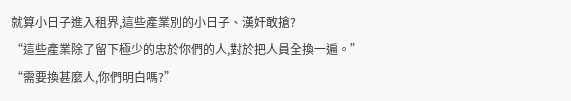就算小日子進入租界,這些產業別的小日子、漢奸敢搶?
“這些產業除了留下極少的忠於你們的人,對於把人員全換一遍。”
“需要換甚麼人,你們明白嗎?”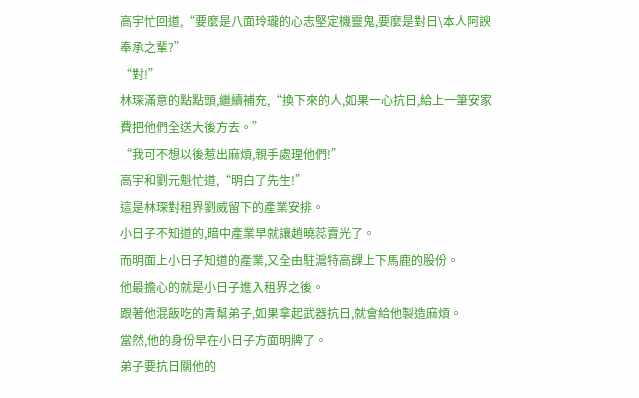高宇忙回道,“要麼是八面玲瓏的心志堅定機靈鬼,要麼是對日\本人阿諛奉承之輩?”
“對!”
林琛滿意的點點頭,繼續補充,“換下來的人,如果一心抗日,給上一筆安家費把他們全送大後方去。”
“我可不想以後惹出麻煩,親手處理他們!”
高宇和劉元魁忙道,“明白了先生!”
這是林琛對租界劉威留下的產業安排。
小日子不知道的,暗中產業早就讓趙曉蕊賣光了。
而明面上小日子知道的產業,又全由駐滬特高課上下馬鹿的股份。
他最擔心的就是小日子進入租界之後。
跟著他混飯吃的青幫弟子,如果拿起武器抗日,就會給他製造麻煩。
當然,他的身份早在小日子方面明牌了。
弟子要抗日關他的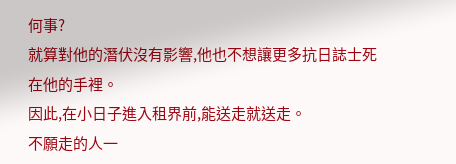何事?
就算對他的潛伏沒有影響,他也不想讓更多抗日誌士死在他的手裡。
因此,在小日子進入租界前,能送走就送走。
不願走的人一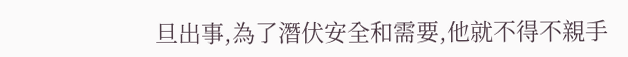旦出事,為了潛伏安全和需要,他就不得不親手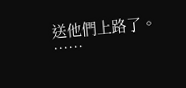送他們上路了。
……